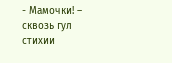- Мамочки! – сквозь гул стихии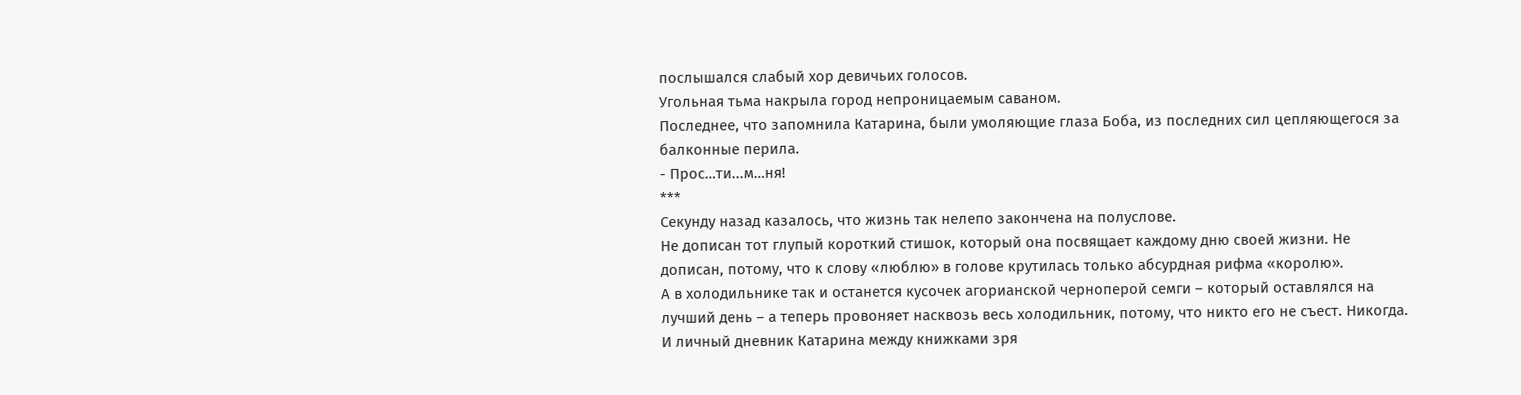послышался слабый хор девичьих голосов.
Угольная тьма накрыла город непроницаемым саваном.
Последнее, что запомнила Катарина, были умоляющие глаза Боба, из последних сил цепляющегося за балконные перила.
- Прос…ти...м…ня!
***
Секунду назад казалось, что жизнь так нелепо закончена на полуслове.
Не дописан тот глупый короткий стишок, который она посвящает каждому дню своей жизни. Не дописан, потому, что к слову «люблю» в голове крутилась только абсурдная рифма «королю».
А в холодильнике так и останется кусочек агорианской черноперой семги – который оставлялся на лучший день – а теперь провоняет насквозь весь холодильник, потому, что никто его не съест. Никогда.
И личный дневник Катарина между книжками зря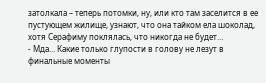затолкала – теперь потомки, ну, или кто там заселится в ее пустующем жилище, узнают, что она тайком ела шоколад, хотя Серафиму поклялась, что никогда не будет…
- Мда… Какие только глупости в голову не лезут в финальные моменты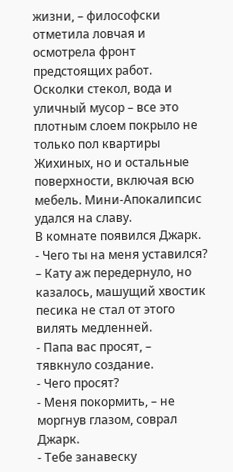жизни, – философски отметила ловчая и осмотрела фронт предстоящих работ. Осколки стекол, вода и уличный мусор – все это плотным слоем покрыло не только пол квартиры Жихиных, но и остальные поверхности, включая всю мебель. Мини-Апокалипсис удался на славу.
В комнате появился Джарк.
- Чего ты на меня уставился? – Кату аж передернуло, но казалось, машущий хвостик песика не стал от этого вилять медленней.
- Папа вас просят, – тявкнуло создание.
- Чего просят?
- Меня покормить, – не моргнув глазом, соврал Джарк.
- Тебе занавеску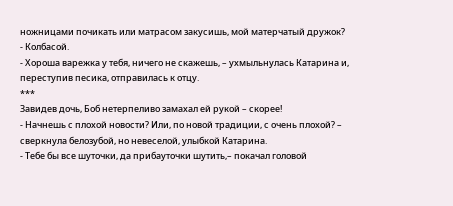ножницами почикать или матрасом закусишь, мой матерчатый дружок?
- Колбасой.
- Хороша варежка у тебя, ничего не скажешь, – ухмыльнулась Катарина и, переступив песика, отправилась к отцу.
***
Завидев дочь, Боб нетерпеливо замахал ей рукой – скорее!
- Начнешь с плохой новости? Или, по новой традиции, с очень плохой? – сверкнула белозубой, но невеселой, улыбкой Катарина.
- Тебе бы все шуточки, да прибауточки шутить,– покачал головой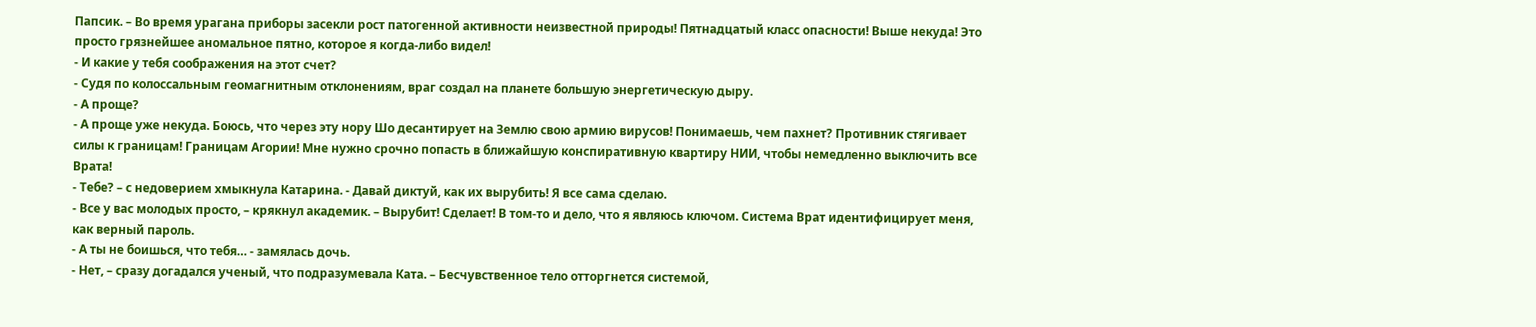Папсик. – Во время урагана приборы засекли рост патогенной активности неизвестной природы! Пятнадцатый класс опасности! Выше некуда! Это просто грязнейшее аномальное пятно, которое я когда-либо видел!
- И какие у тебя соображения на этот счет?
- Судя по колоссальным геомагнитным отклонениям, враг создал на планете большую энергетическую дыру.
- А проще?
- А проще уже некуда. Боюсь, что через эту нору Шо десантирует на Землю свою армию вирусов! Понимаешь, чем пахнет? Противник стягивает силы к границам! Границам Агории! Мне нужно срочно попасть в ближайшую конспиративную квартиру НИИ, чтобы немедленно выключить все Врата!
- Тебе? – с недоверием хмыкнула Катарина. - Давай диктуй, как их вырубить! Я все сама сделаю.
- Все у вас молодых просто, – крякнул академик. – Вырубит! Сделает! В том-то и дело, что я являюсь ключом. Система Врат идентифицирует меня, как верный пароль.
- А ты не боишься, что тебя… - замялась дочь.
- Нет, – сразу догадался ученый, что подразумевала Ката. – Бесчувственное тело отторгнется системой,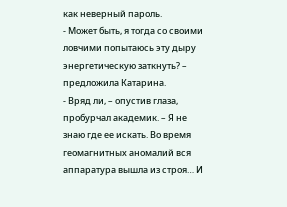как неверный пароль.
- Может быть, я тогда со своими ловчими попытаюсь эту дыру энергетическую заткнуть? – предложила Катарина.
- Вряд ли, – опустив глаза, пробурчал академик. – Я не знаю где ее искать. Во время геомагнитных аномалий вся аппаратура вышла из строя… И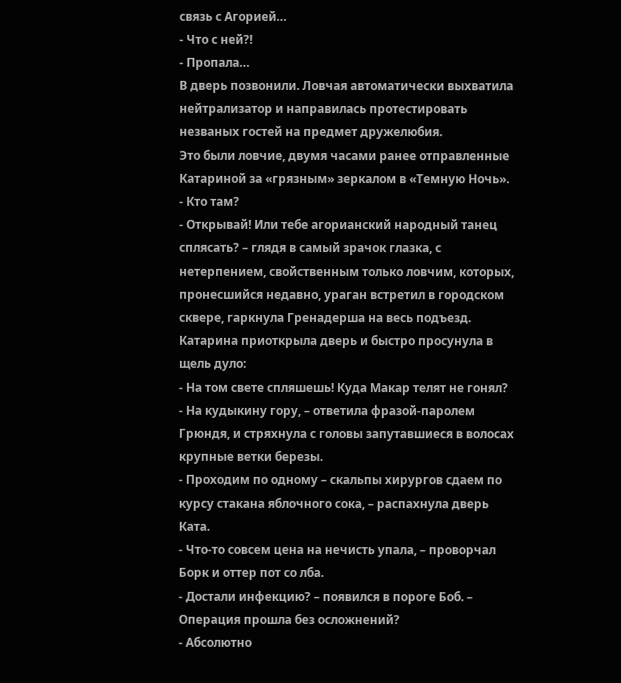связь с Агорией…
- Что с ней?!
- Пропала…
В дверь позвонили. Ловчая автоматически выхватила нейтрализатор и направилась протестировать незваных гостей на предмет дружелюбия.
Это были ловчие, двумя часами ранее отправленные Катариной за «грязным» зеркалом в «Темную Ночь».
- Кто там?
- Открывай! Или тебе агорианский народный танец сплясать? – глядя в самый зрачок глазка, с нетерпением, свойственным только ловчим, которых, пронесшийся недавно, ураган встретил в городском сквере, гаркнула Гренадерша на весь подъезд.
Катарина приоткрыла дверь и быстро просунула в щель дуло:
- На том свете спляшешь! Куда Макар телят не гонял?
- На кудыкину гору, – ответила фразой-паролем Грюндя, и стряхнула с головы запутавшиеся в волосах крупные ветки березы.
- Проходим по одному – скальпы хирургов сдаем по курсу стакана яблочного сока, – распахнула дверь Ката.
- Что-то совсем цена на нечисть упала, – проворчал Борк и оттер пот со лба.
- Достали инфекцию? – появился в пороге Боб. – Операция прошла без осложнений?
- Абсолютно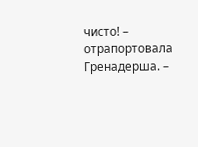чисто! – отрапортовала Гренадерша. –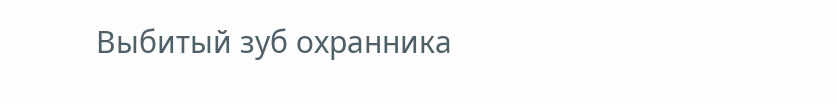Выбитый зуб охранника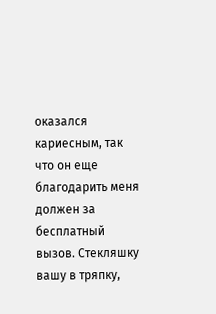оказался кариесным, так что он еще благодарить меня должен за бесплатный вызов. Стекляшку вашу в тряпку,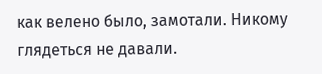как велено было, замотали. Никому глядеться не давали.